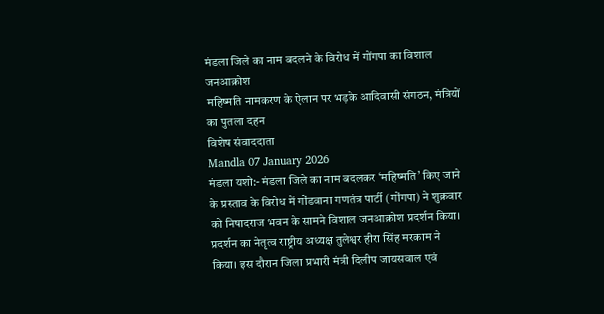मंडला जिले का नाम बदलने के विरोध में गोंगपा का विशाल जनआक्रोश
महिष्मति नामकरण के ऐलान पर भड़के आदिवासी संगठन, मंत्रियों का पुतला दहन
विशेष संवाददाता
Mandla 07 January 2026
मंडला यशो:- मंडला जिले का नाम बदलकर ‘महिष्मति’ किए जाने के प्रस्ताव के विरोध में गोंडवाना गणतंत्र पार्टी (गोंगपा) ने शुक्रवार को निषादराज भवन के सामने विशाल जनआक्रोश प्रदर्शन किया।
प्रदर्शन का नेतृत्व राष्ट्रीय अध्यक्ष तुलेश्वर हीरा सिंह मरकाम ने किया। इस दौरान जिला प्रभारी मंत्री दिलीप जायसवाल एवं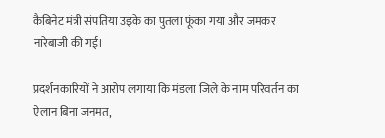कैबिनेट मंत्री संपतिया उइके का पुतला फूंका गया और जमकर नारेबाजी की गई।

प्रदर्शनकारियों ने आरोप लगाया कि मंडला जिले के नाम परिवर्तन का ऐलान बिना जनमत,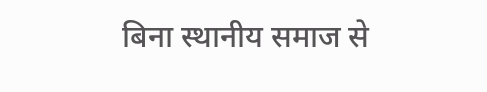बिना स्थानीय समाज से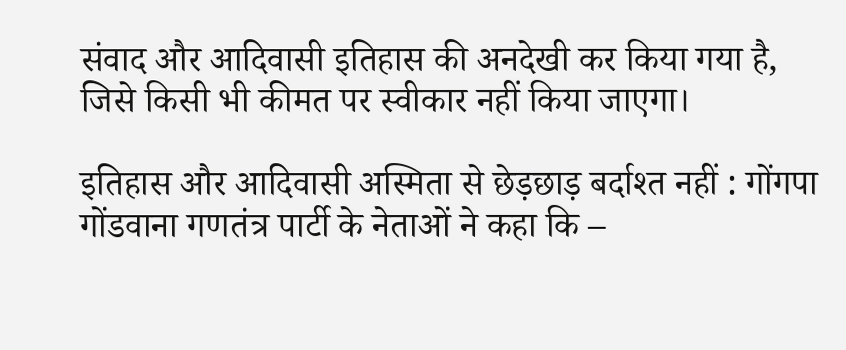संवाद और आदिवासी इतिहास की अनदेखी कर किया गया है,
जिसे किसी भी कीमत पर स्वीकार नहीं किया जाएगा।

इतिहास और आदिवासी अस्मिता से छेड़छाड़ बर्दाश्त नहीं : गोंगपा
गोंडवाना गणतंत्र पार्टी के नेताओं ने कहा कि –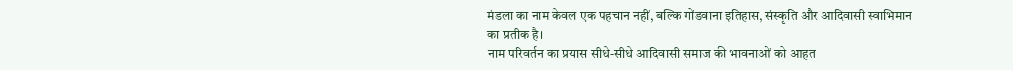मंडला का नाम केवल एक पहचान नहीं, बल्कि गोंडवाना इतिहास, संस्कृति और आदिवासी स्वाभिमान का प्रतीक है।
नाम परिवर्तन का प्रयास सीधे-सीधे आदिवासी समाज की भावनाओं को आहत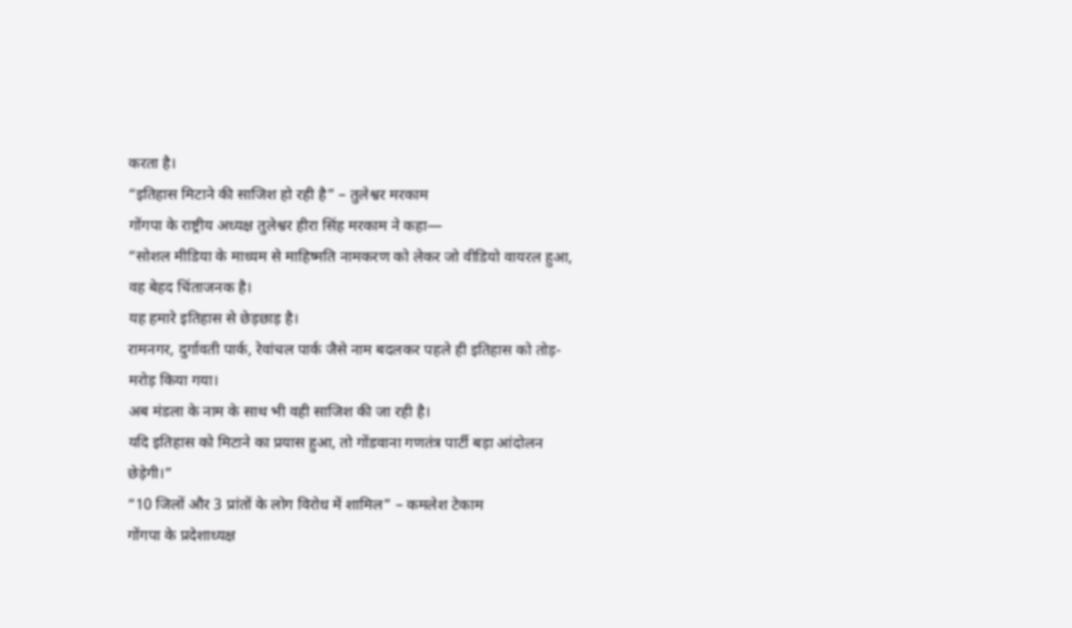करता है।
“इतिहास मिटाने की साजिश हो रही है” – तुलेश्वर मरकाम
गोंगपा के राष्ट्रीय अध्यक्ष तुलेश्वर हीरा सिंह मरकाम ने कहा—
“सोशल मीडिया के माध्यम से माहिष्मति नामकरण को लेकर जो वीडियो वायरल हुआ, वह बेहद चिंताजनक है।
यह हमारे इतिहास से छेड़छाड़ है।
रामनगर, दुर्गावती पार्क, रेवांचल पार्क जैसे नाम बदलकर पहले ही इतिहास को तोड़-मरोड़ किया गया।
अब मंडला के नाम के साथ भी वही साजिश की जा रही है।
यदि इतिहास को मिटाने का प्रयास हुआ, तो गोंडवाना गणतंत्र पार्टी बड़ा आंदोलन छेड़ेगी।”
“10 जिलों और 3 प्रांतों के लोग विरोध में शामिल” – कमलेश टेकाम
गोंगपा के प्रदेशाध्यक्ष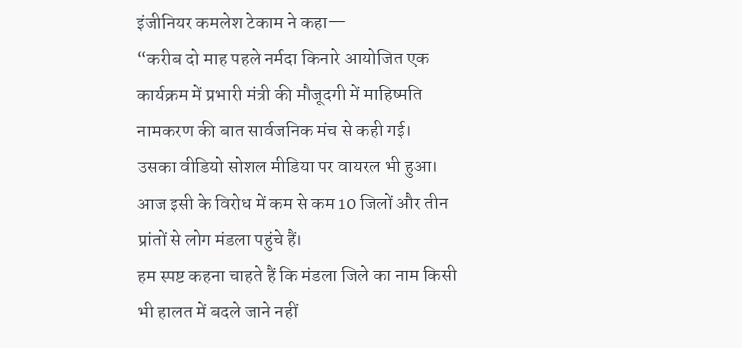इंजीनियर कमलेश टेकाम ने कहा—
“करीब दो माह पहले नर्मदा किनारे आयोजित एक कार्यक्रम में प्रभारी मंत्री की मौजूदगी में माहिष्मति नामकरण की बात सार्वजनिक मंच से कही गई।
उसका वीडियो सोशल मीडिया पर वायरल भी हुआ।
आज इसी के विरोध में कम से कम 10 जिलों और तीन प्रांतों से लोग मंडला पहुंचे हैं।
हम स्पष्ट कहना चाहते हैं कि मंडला जिले का नाम किसी भी हालत में बदले जाने नहीं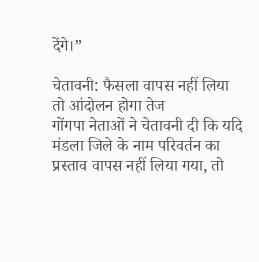देंगे।”

चेतावनी: फैसला वापस नहीं लिया तो आंदोलन होगा तेज
गोंगपा नेताओं ने चेतावनी दी कि यदि मंडला जिले के नाम परिवर्तन का प्रस्ताव वापस नहीं लिया गया, तो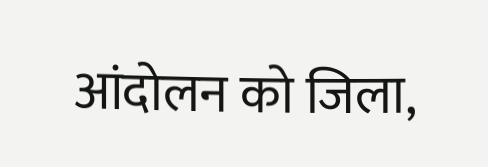आंदोलन को जिला,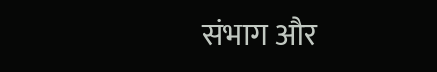संभाग और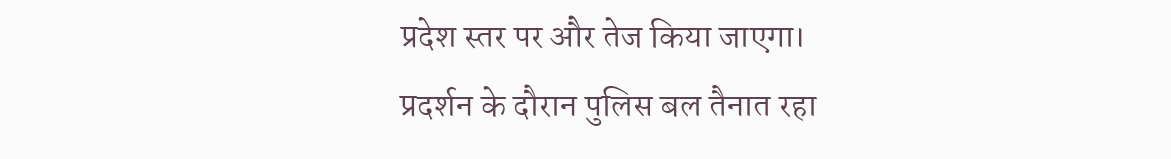प्रदेश स्तर पर और तेज किया जाएगा।
प्रदर्शन के दौरान पुलिस बल तैनात रहा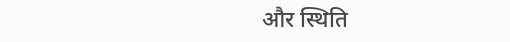और स्थिति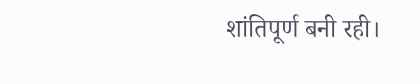शांतिपूर्ण बनी रही।